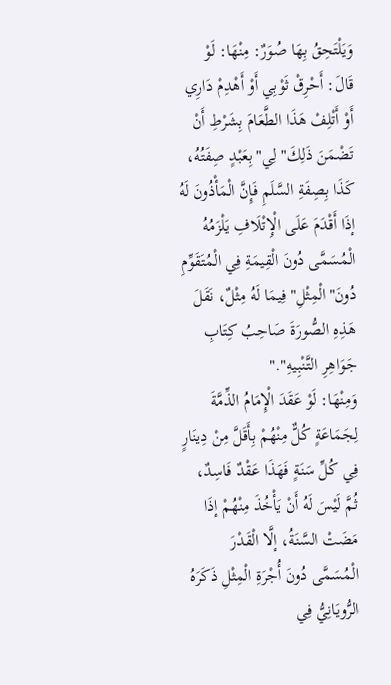وَيَلْتَحِقُ بِهَا صُوَرٌ: مِنْهَا: لَوْ قَالَ: أَحْرِقْ ثَوْبِي أَوْ أَهْدِمْ دَارِي أَوْ أَتْلِفْ هَذَا الطَّعَامَ بِشَرْطِ أَنْ تَضْمَنَ ذَلِكَ"لِي"بِعَبْدٍ صِفَتُهُ، كَذَا بِصِفَةِ السَّلَمِ فَإِنَّ الْمَأْذُونَ لَهُ إذَا أَقْدَمَ عَلَى الْإِتْلَافِ يَلْزَمُهُ الْمُسَمَّى دُونَ الْقِيمَةِ فِي الْمُتَقَوِّمِ دُونَ"الْمِثْلِ"فِيمَا لَهُ مِثْلٌ، نَقَلَ هَذِهِ الصُّورَةَ صَاحِبُ كِتَابِ جَوَاهِرِ التَّنْبِيهِ"."
وَمِنْهَا: لَوْ عَقَدَ الْإِمَامُ الذِّمَّةَ لِجَمَاعَةٍ كُلٌّ مِنْهُمْ بِأَقَلَّ مِنْ دِينَارٍ فِي كُلِّ سَنَةٍ فَهَذَا عَقْدٌ فَاسِدٌ، ثُمَّ لَيْسَ لَهُ أَنْ يَأْخُذَ مِنْهُمْ إذَا مَضَتْ السَّنَةُ، إلَّا الْقَدْرَ الْمُسَمَّى دُونَ أُجْرَةِ الْمِثْلِ ذَكَرَهُ الرُّويَانِيُّ فِي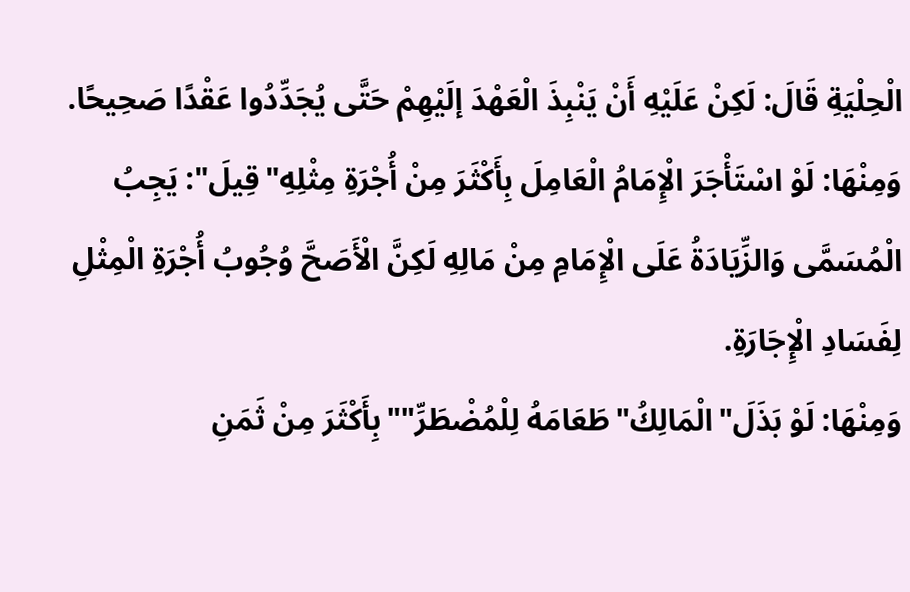الْحِلْيَةِ قَالَ: لَكِنْ عَلَيْهِ أَنْ يَنْبِذَ الْعَهْدَ إلَيْهِمْ حَتَّى يُجَدِّدُوا عَقْدًا صَحِيحًا.
وَمِنْهَا: لَوْ اسْتَأْجَرَ الْإِمَامُ الْعَامِلَ بِأَكْثَرَ مِنْ أُجْرَةِ مِثْلِهِ"قِيلَ": يَجِبُ الْمُسَمَّى وَالزِّيَادَةُ عَلَى الْإِمَامِ مِنْ مَالِهِ لَكِنَّ الْأَصَحَّ وُجُوبُ أُجْرَةِ الْمِثْلِ لِفَسَادِ الْإِجَارَةِ.
وَمِنْهَا: لَوْ بَذَلَ"الْمَالِكُ"طَعَامَهُ لِلْمُضْطَرِّ""بِأَكْثَرَ مِنْ ثَمَنِ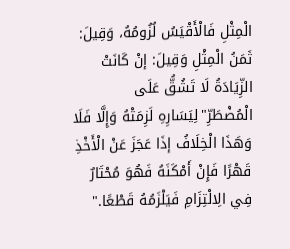الْمِثْلِ فَالْأَقْيَسُ لُزُومُهُ، وَقِيلَ: ثَمَنُ الْمِثْلِ وَقِيلَ: إنْ كَانَتْ الزِّيَادَةُ لَا تَشُقُّ عَلَى الْمُضْطَرِّ"لِيَسَارِهِ لَزِمَتْهُ وَإِلَّا فَلَا وَهَذَا الْخِلَافُ إذَا عَجَزَ عَنْ الْأَخْذِ قَهْرًا فَإِنْ أَمْكَنَهُ فَهُوَ مُحْتَارٌ فِي الِالْتِزَامِ فَيَلْزَمُهُ قَطْعًا."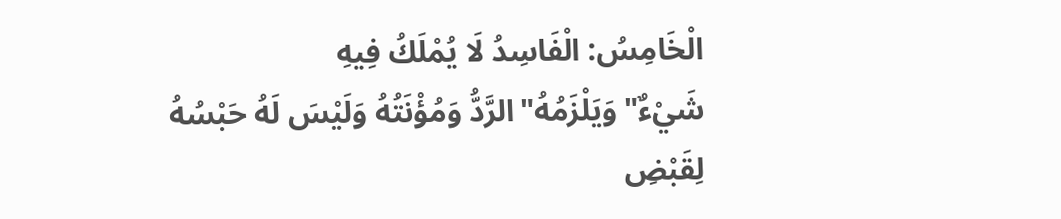الْخَامِسُ: الْفَاسِدُ لَا يُمْلَكُ فِيهِ شَيْءٌ"وَيَلْزَمُهُ"الرَّدُّ وَمُؤْنَتُهُ وَلَيْسَ لَهُ حَبْسُهُ لِقَبْضِ